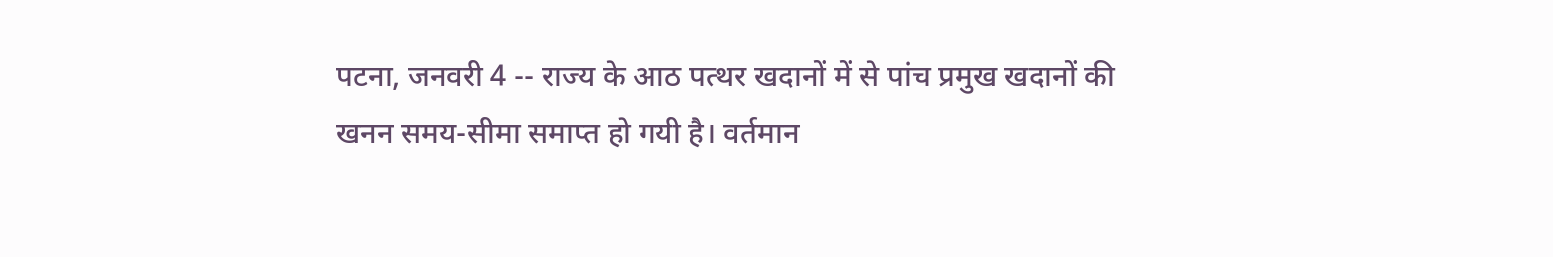पटना, जनवरी 4 -- राज्य के आठ पत्थर खदानों में से पांच प्रमुख खदानों की खनन समय-सीमा समाप्त हो गयी है। वर्तमान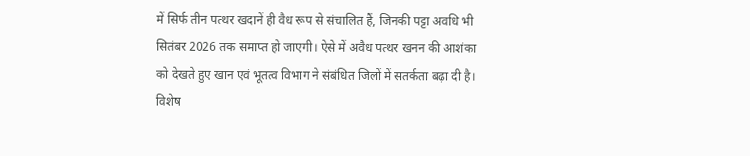में सिर्फ तीन पत्थर खदानें ही वैध रूप से संचालित हैं, जिनकी पट्टा अवधि भी सितंबर 2026 तक समाप्त हो जाएगी। ऐसे में अवैध पत्थर खनन की आशंका को देखते हुए खान एवं भूतत्व विभाग ने संबंधित जिलों में सतर्कता बढ़ा दी है। विशेष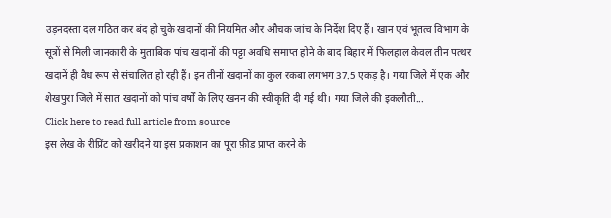उड़नदस्ता दल गठित कर बंद हो चुके खदानों की नियमित और औचक जांच के निर्देश दिए हैं। खान एवं भूतत्व विभाग के सूत्रों से मिली जानकारी के मुताबिक पांच खदानों की पट्टा अवधि समाप्त होने के बाद बिहार में फिलहाल केवल तीन पत्थर खदानें ही वैध रूप से संचालित हो रही हैं। इन तीनों खदानों का कुल रकबा लगभग 37.5 एकड़ है। गया जिले में एक और शेखपुरा जिले में सात खदानों को पांच वर्षों के लिए खनन की स्वीकृति दी गई थी। गया जिले की इकलौती...
Click here to read full article from source
इस लेख के रीप्रिंट को खरीदने या इस प्रकाशन का पूरा फ़ीड प्राप्त करने के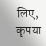लिए, कृपया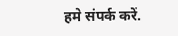हमे संपर्क करें.